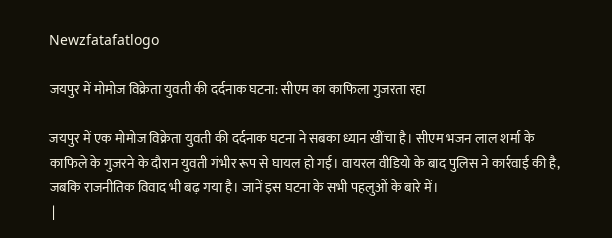Newzfatafatlogo

जयपुर में मोमोज विक्रेता युवती की दर्दनाक घटना: सीएम का काफिला गुजरता रहा

जयपुर में एक मोमोज विक्रेता युवती की दर्दनाक घटना ने सबका ध्यान खींचा है। सीएम भजन लाल शर्मा के काफिले के गुजरने के दौरान युवती गंभीर रूप से घायल हो गई। वायरल वीडियो के बाद पुलिस ने कार्रवाई की है, जबकि राजनीतिक विवाद भी बढ़ गया है। जानें इस घटना के सभी पहलुओं के बारे में।
 |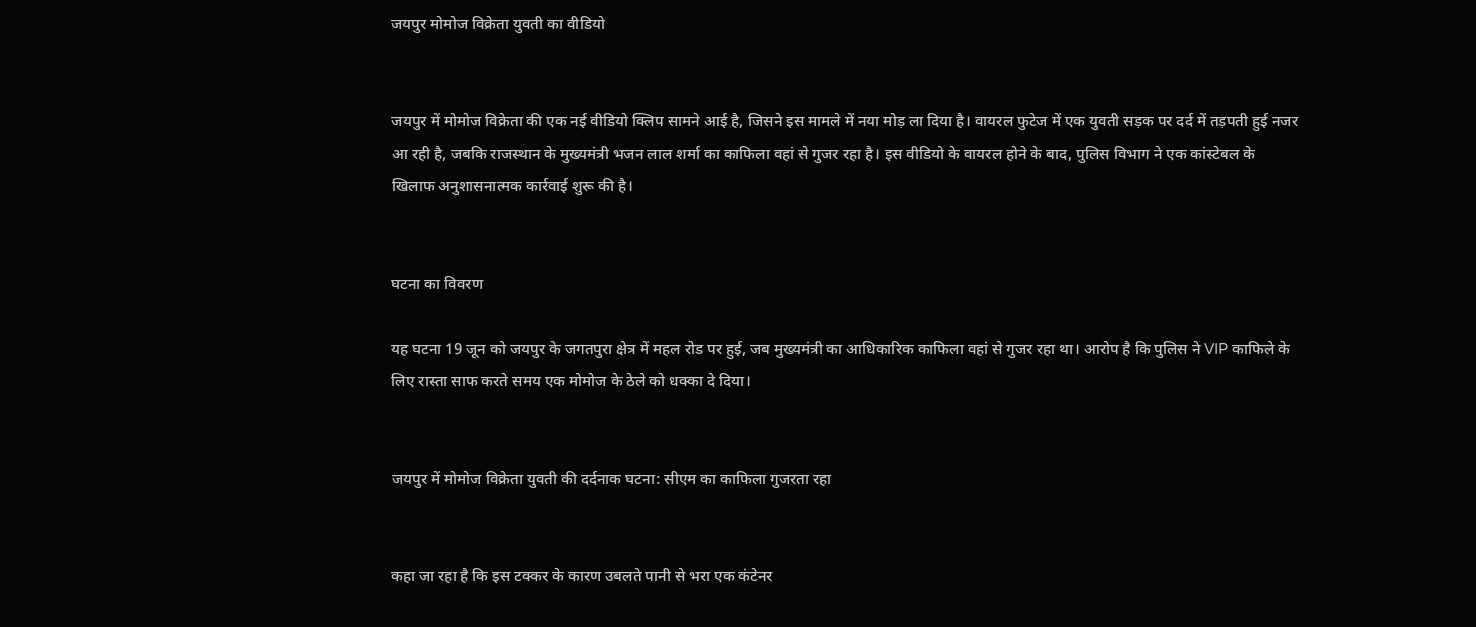जयपुर मोमोज विक्रेता युवती का वीडियो


जयपुर में मोमोज विक्रेता की एक नई वीडियो क्लिप सामने आई है, जिसने इस मामले में नया मोड़ ला दिया है। वायरल फुटेज में एक युवती सड़क पर दर्द में तड़पती हुई नजर आ रही है, जबकि राजस्थान के मुख्यमंत्री भजन लाल शर्मा का काफिला वहां से गुजर रहा है। इस वीडियो के वायरल होने के बाद, पुलिस विभाग ने एक कांस्टेबल के खिलाफ अनुशासनात्मक कार्रवाई शुरू की है।


घटना का विवरण

यह घटना 19 जून को जयपुर के जगतपुरा क्षेत्र में महल रोड पर हुई, जब मुख्यमंत्री का आधिकारिक काफिला वहां से गुजर रहा था। आरोप है कि पुलिस ने VIP काफिले के लिए रास्ता साफ करते समय एक मोमोज के ठेले को धक्का दे दिया।


जयपुर में मोमोज विक्रेता युवती की दर्दनाक घटना: सीएम का काफिला गुजरता रहा


कहा जा रहा है कि इस टक्कर के कारण उबलते पानी से भरा एक कंटेनर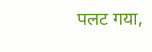पलट गया,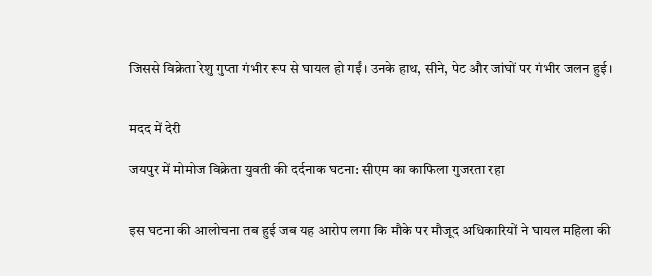जिससे विक्रेता रेशु गुप्ता गंभीर रूप से घायल हो गईं। उनके हाथ, सीने, पेट और जांघों पर गंभीर जलन हुई।


मदद में देरी

जयपुर में मोमोज विक्रेता युवती की दर्दनाक घटना: सीएम का काफिला गुजरता रहा


इस घटना की आलोचना तब हुई जब यह आरोप लगा कि मौके पर मौजूद अधिकारियों ने घायल महिला की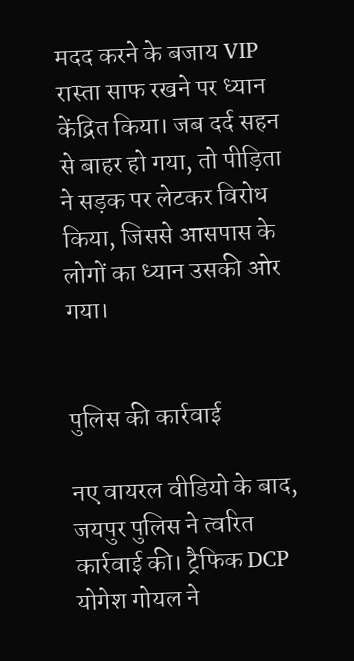मदद करने के बजाय VIP रास्ता साफ रखने पर ध्यान केंद्रित किया। जब दर्द सहन से बाहर हो गया, तो पीड़िता ने सड़क पर लेटकर विरोध किया, जिससे आसपास के लोगों का ध्यान उसकी ओर गया।


पुलिस की कार्रवाई

नए वायरल वीडियो के बाद, जयपुर पुलिस ने त्वरित कार्रवाई की। ट्रैफिक DCP योगेश गोयल ने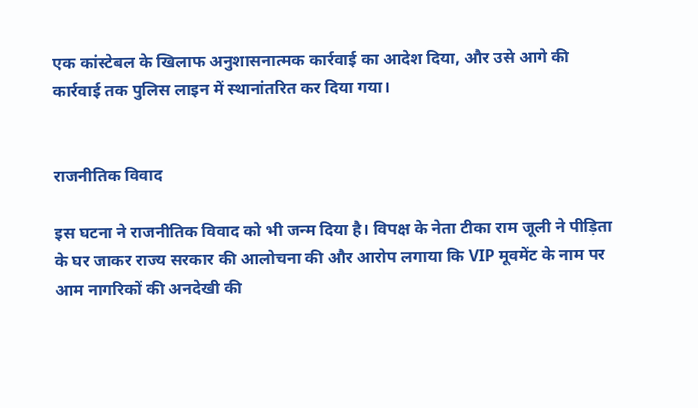एक कांस्टेबल के खिलाफ अनुशासनात्मक कार्रवाई का आदेश दिया, और उसे आगे की कार्रवाई तक पुलिस लाइन में स्थानांतरित कर दिया गया।


राजनीतिक विवाद

इस घटना ने राजनीतिक विवाद को भी जन्म दिया है। विपक्ष के नेता टीका राम जूली ने पीड़िता के घर जाकर राज्य सरकार की आलोचना की और आरोप लगाया कि VIP मूवमेंट के नाम पर आम नागरिकों की अनदेखी की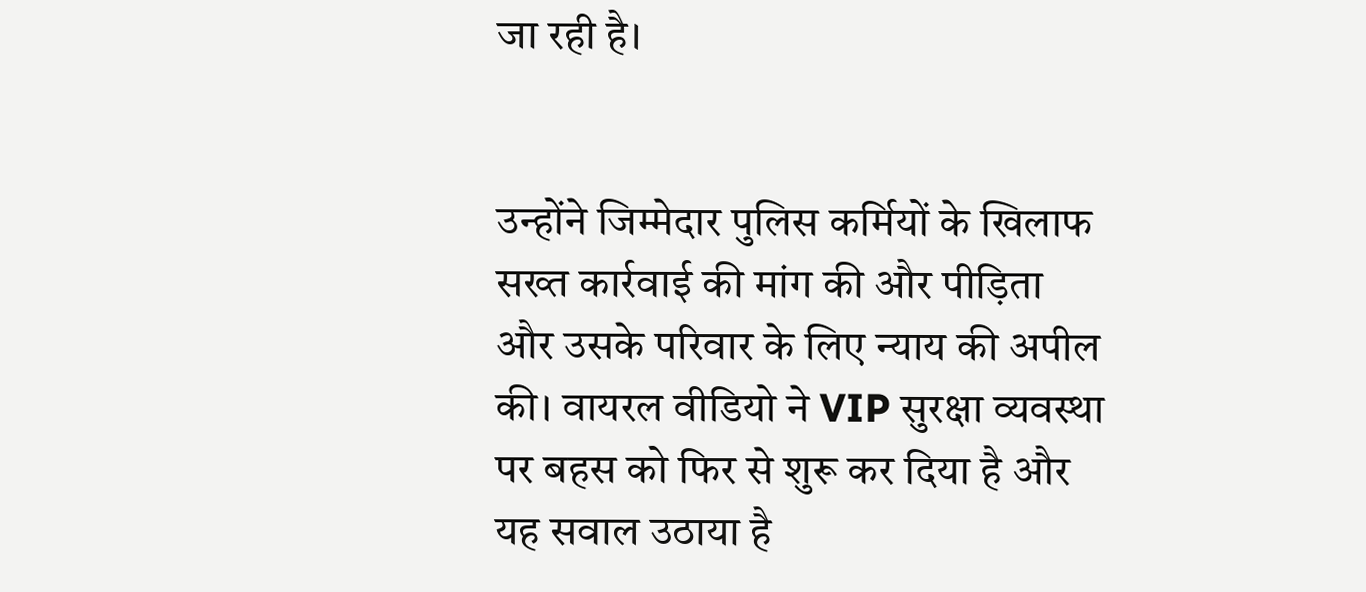जा रही है।


उन्होंने जिम्मेदार पुलिस कर्मियों के खिलाफ सख्त कार्रवाई की मांग की और पीड़िता और उसके परिवार के लिए न्याय की अपील की। वायरल वीडियो ने VIP सुरक्षा व्यवस्था पर बहस को फिर से शुरू कर दिया है और यह सवाल उठाया है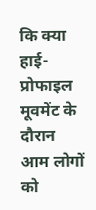कि क्या हाई-प्रोफाइल मूवमेंट के दौरान आम लोगों को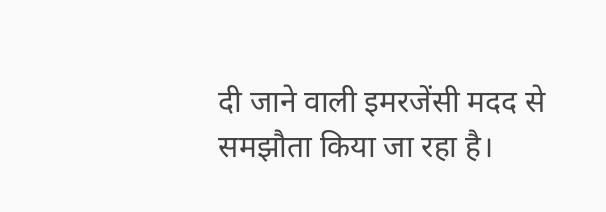दी जाने वाली इमरजेंसी मदद से समझौता किया जा रहा है।